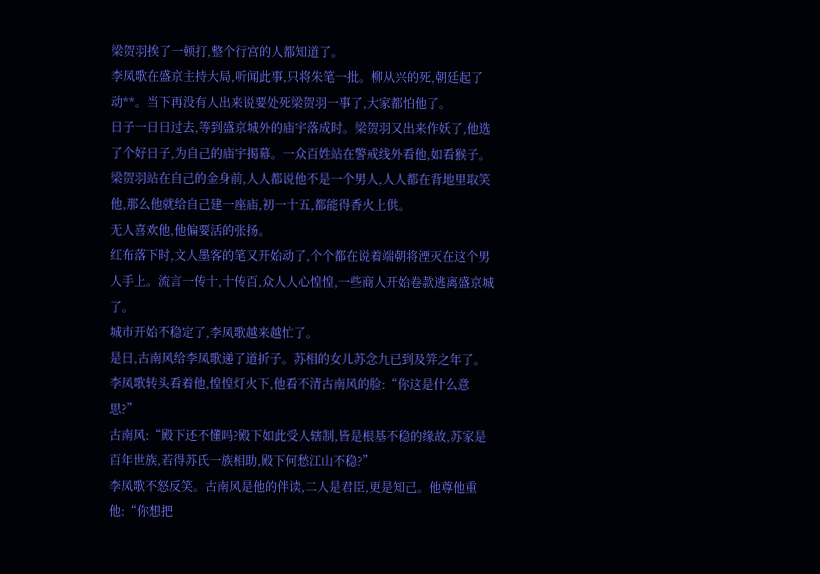梁贺羽挨了一顿打,整个行宫的人都知道了。
李凤歌在盛京主持大局,听闻此事,只将朱笔一批。柳从兴的死,朝廷起了动**。当下再没有人出来说要处死梁贺羽一事了,大家都怕他了。
日子一日日过去,等到盛京城外的庙宇落成时。梁贺羽又出来作妖了,他选了个好日子,为自己的庙宇揭幕。一众百姓站在警戒线外看他,如看猴子。
梁贺羽站在自己的金身前,人人都说他不是一个男人,人人都在背地里取笑他,那么他就给自己建一座庙,初一十五,都能得香火上供。
无人喜欢他,他偏要活的张扬。
红布落下时,文人墨客的笔又开始动了,个个都在说着端朝将湮灭在这个男人手上。流言一传十,十传百,众人人心惶惶,一些商人开始卷款逃离盛京城了。
城市开始不稳定了,李凤歌越来越忙了。
是日,古南风给李凤歌递了道折子。苏相的女儿苏念九已到及笄之年了。李凤歌转头看着他,惶惶灯火下,他看不清古南风的脸:“你这是什么意思?”
古南风:“殿下还不懂吗?殿下如此受人辖制,皆是根基不稳的缘故,苏家是百年世族,若得苏氏一族相助,殿下何愁江山不稳?”
李凤歌不怒反笑。古南风是他的伴读,二人是君臣,更是知己。他尊他重他:“你想把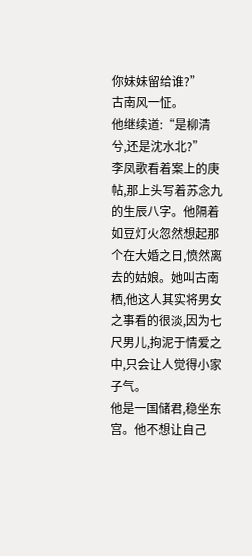你妹妹留给谁?”
古南风一怔。
他继续道:“是柳清兮,还是沈水北?”
李凤歌看着案上的庚帖,那上头写着苏念九的生辰八字。他隔着如豆灯火忽然想起那个在大婚之日,愤然离去的姑娘。她叫古南栖,他这人其实将男女之事看的很淡,因为七尺男儿,拘泥于情爱之中,只会让人觉得小家子气。
他是一国储君,稳坐东宫。他不想让自己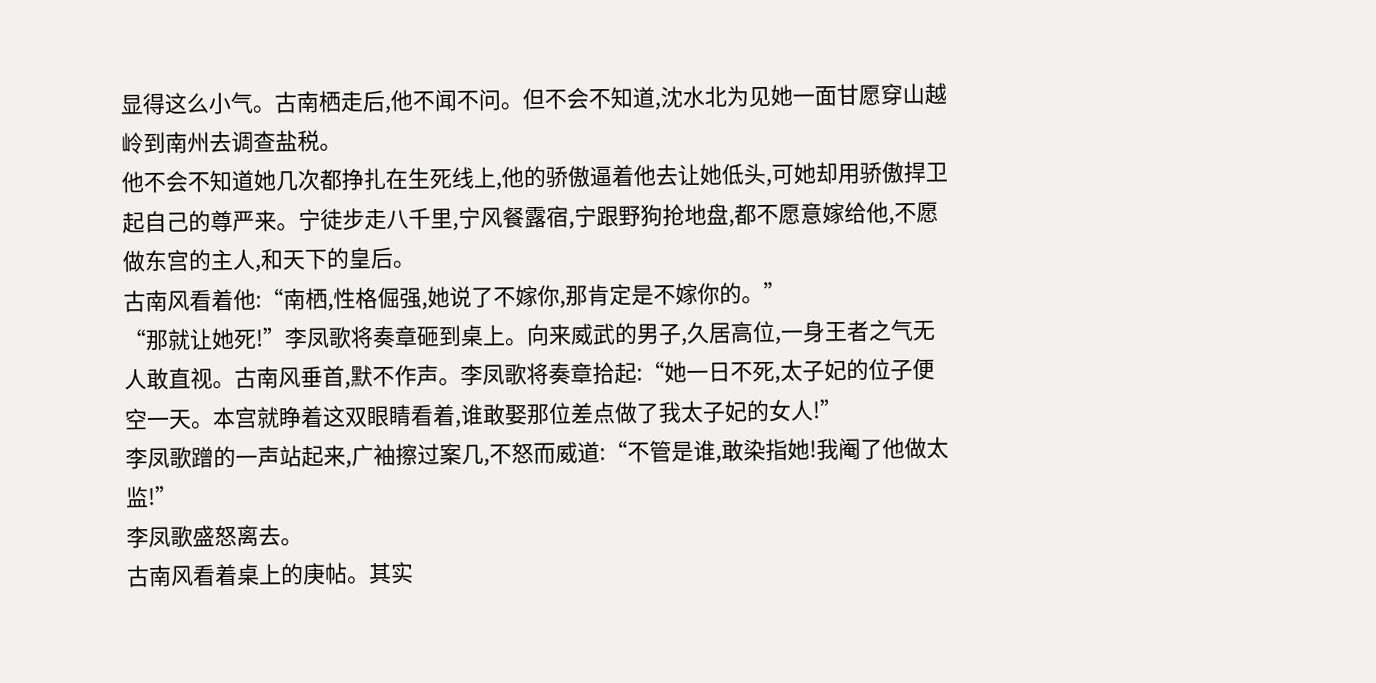显得这么小气。古南栖走后,他不闻不问。但不会不知道,沈水北为见她一面甘愿穿山越岭到南州去调查盐税。
他不会不知道她几次都挣扎在生死线上,他的骄傲逼着他去让她低头,可她却用骄傲捍卫起自己的尊严来。宁徒步走八千里,宁风餐露宿,宁跟野狗抢地盘,都不愿意嫁给他,不愿做东宫的主人,和天下的皇后。
古南风看着他:“南栖,性格倔强,她说了不嫁你,那肯定是不嫁你的。”
“那就让她死!”李凤歌将奏章砸到桌上。向来威武的男子,久居高位,一身王者之气无人敢直视。古南风垂首,默不作声。李凤歌将奏章拾起:“她一日不死,太子妃的位子便空一天。本宫就睁着这双眼睛看着,谁敢娶那位差点做了我太子妃的女人!”
李凤歌蹭的一声站起来,广袖擦过案几,不怒而威道:“不管是谁,敢染指她!我阉了他做太监!”
李凤歌盛怒离去。
古南风看着桌上的庚帖。其实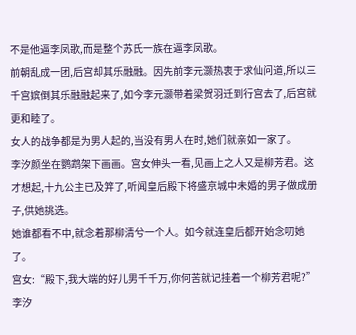不是他逼李凤歌,而是整个苏氏一族在逼李凤歌。
前朝乱成一团,后宫却其乐融融。因先前李元灏热衷于求仙问道,所以三千宫嫔倒其乐融融起来了,如今李元灏带着梁贺羽迁到行宫去了,后宫就更和睦了。
女人的战争都是为男人起的,当没有男人在时,她们就亲如一家了。
李汐颜坐在鹦鹉架下画画。宫女伸头一看,见画上之人又是柳芳君。这才想起,十九公主已及笄了,听闻皇后殿下将盛京城中未婚的男子做成册子,供她挑选。
她谁都看不中,就念着那柳清兮一个人。如今就连皇后都开始念叨她了。
宫女:“殿下,我大端的好儿男千千万,你何苦就记挂着一个柳芳君呢?”
李汐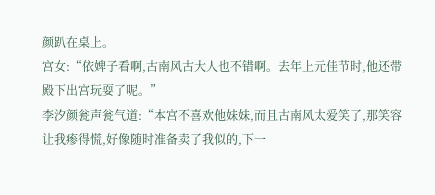颜趴在桌上。
宫女:“依婢子看啊,古南风古大人也不错啊。去年上元佳节时,他还带殿下出宫玩耍了呢。”
李汐颜瓮声瓮气道:“本宫不喜欢他妹妹,而且古南风太爱笑了,那笑容让我瘆得慌,好像随时准备卖了我似的,下一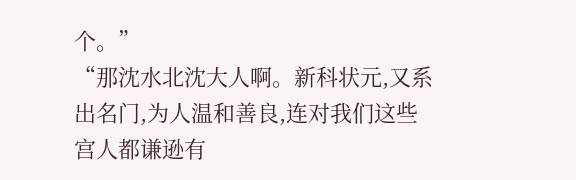个。”
“那沈水北沈大人啊。新科状元,又系出名门,为人温和善良,连对我们这些宫人都谦逊有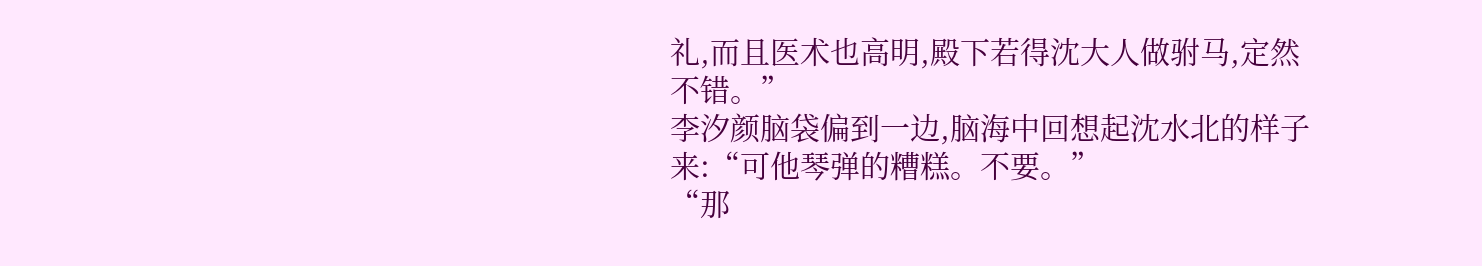礼,而且医术也高明,殿下若得沈大人做驸马,定然不错。”
李汐颜脑袋偏到一边,脑海中回想起沈水北的样子来:“可他琴弹的糟糕。不要。”
“那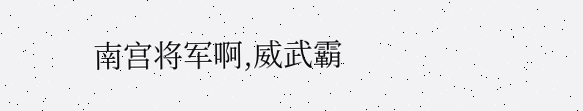南宫将军啊,威武霸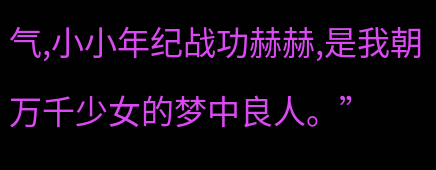气,小小年纪战功赫赫,是我朝万千少女的梦中良人。”